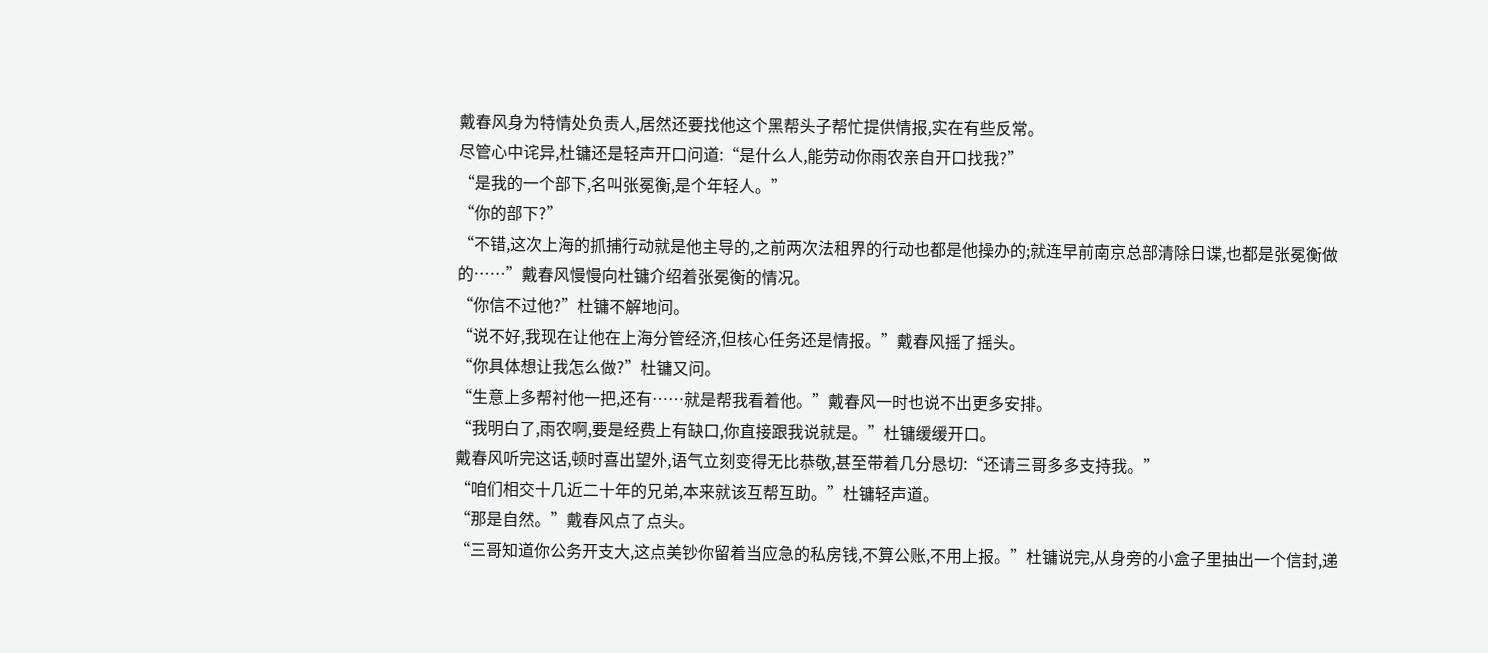戴春风身为特情处负责人,居然还要找他这个黑帮头子帮忙提供情报,实在有些反常。
尽管心中诧异,杜镛还是轻声开口问道:“是什么人,能劳动你雨农亲自开口找我?”
“是我的一个部下,名叫张冕衡,是个年轻人。”
“你的部下?”
“不错,这次上海的抓捕行动就是他主导的,之前两次法租界的行动也都是他操办的;就连早前南京总部清除日谍,也都是张冕衡做的……”戴春风慢慢向杜镛介绍着张冕衡的情况。
“你信不过他?”杜镛不解地问。
“说不好,我现在让他在上海分管经济,但核心任务还是情报。”戴春风摇了摇头。
“你具体想让我怎么做?”杜镛又问。
“生意上多帮衬他一把,还有……就是帮我看着他。”戴春风一时也说不出更多安排。
“我明白了,雨农啊,要是经费上有缺口,你直接跟我说就是。”杜镛缓缓开口。
戴春风听完这话,顿时喜出望外,语气立刻变得无比恭敬,甚至带着几分恳切:“还请三哥多多支持我。”
“咱们相交十几近二十年的兄弟,本来就该互帮互助。”杜镛轻声道。
“那是自然。”戴春风点了点头。
“三哥知道你公务开支大,这点美钞你留着当应急的私房钱,不算公账,不用上报。”杜镛说完,从身旁的小盒子里抽出一个信封,递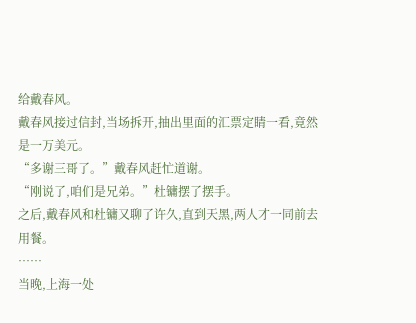给戴春风。
戴春风接过信封,当场拆开,抽出里面的汇票定睛一看,竟然是一万美元。
“多谢三哥了。”戴春风赶忙道谢。
“刚说了,咱们是兄弟。”杜镛摆了摆手。
之后,戴春风和杜镛又聊了许久,直到天黑,两人才一同前去用餐。
……
当晚,上海一处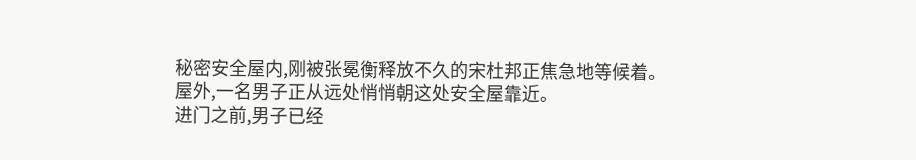秘密安全屋内,刚被张冕衡释放不久的宋杜邦正焦急地等候着。
屋外,一名男子正从远处悄悄朝这处安全屋靠近。
进门之前,男子已经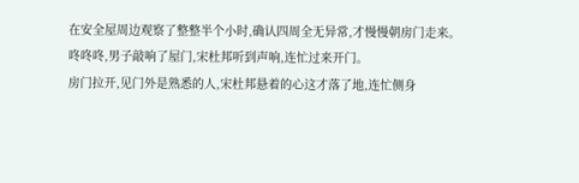在安全屋周边观察了整整半个小时,确认四周全无异常,才慢慢朝房门走来。
咚咚咚,男子敲响了屋门,宋杜邦听到声响,连忙过来开门。
房门拉开,见门外是熟悉的人,宋杜邦悬着的心这才落了地,连忙侧身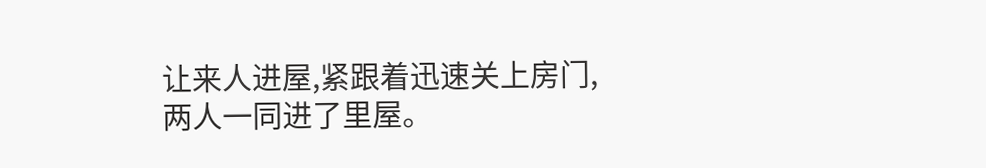让来人进屋,紧跟着迅速关上房门,两人一同进了里屋。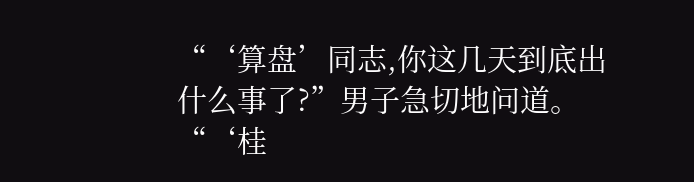“‘算盘’同志,你这几天到底出什么事了?”男子急切地问道。
“‘桂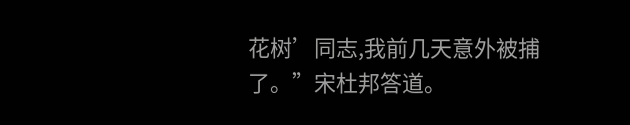花树’同志,我前几天意外被捕了。”宋杜邦答道。